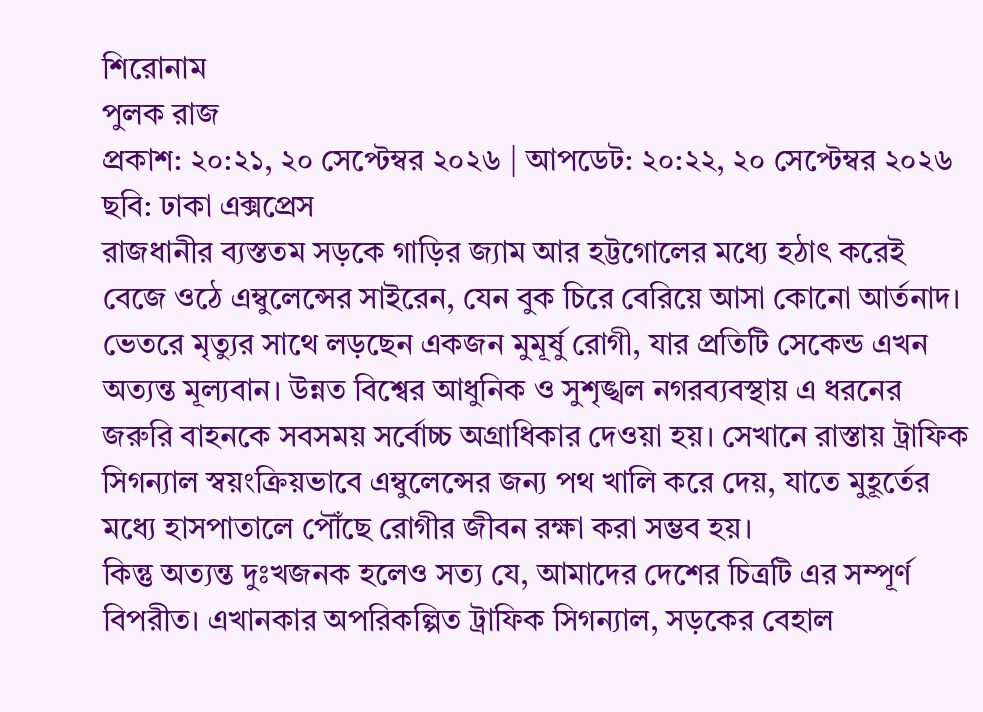শিরোনাম
পুলক রাজ
প্রকাশ: ২০:২১, ২০ সেপ্টেম্বর ২০২৬ | আপডেট: ২০:২২, ২০ সেপ্টেম্বর ২০২৬
ছবি: ঢাকা এক্সপ্রেস
রাজধানীর ব্যস্ততম সড়কে গাড়ির জ্যাম আর হট্টগোলের মধ্যে হঠাৎ করেই বেজে ওঠে এম্বুলেন্সের সাইরেন, যেন বুক চিরে বেরিয়ে আসা কোনো আর্তনাদ। ভেতরে মৃত্যুর সাথে লড়ছেন একজন মুমূর্ষু রোগী, যার প্রতিটি সেকেন্ড এখন অত্যন্ত মূল্যবান। উন্নত বিশ্বের আধুনিক ও সুশৃঙ্খল নগরব্যবস্থায় এ ধরনের জরুরি বাহনকে সবসময় সর্বোচ্চ অগ্রাধিকার দেওয়া হয়। সেখানে রাস্তায় ট্রাফিক সিগন্যাল স্বয়ংক্রিয়ভাবে এম্বুলেন্সের জন্য পথ খালি করে দেয়, যাতে মুহূর্তের মধ্যে হাসপাতালে পৌঁছে রোগীর জীবন রক্ষা করা সম্ভব হয়।
কিন্তু অত্যন্ত দুঃখজনক হলেও সত্য যে, আমাদের দেশের চিত্রটি এর সম্পূর্ণ বিপরীত। এখানকার অপরিকল্পিত ট্রাফিক সিগন্যাল, সড়কের বেহাল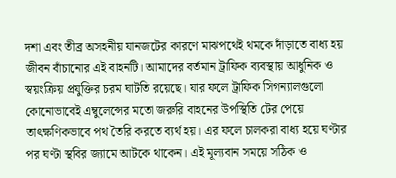দশা এবং তীব্র অসহনীয় যানজটের কারণে মাঝপথেই থমকে দাঁড়াতে বাধ্য হয় জীবন বাঁচানোর এই বাহনটি। আমাদের বর্তমান ট্রাফিক ব্যবস্থায় আধুনিক ও স্বয়ংক্রিয় প্রযুক্তির চরম ঘাটতি রয়েছে। যার ফলে ট্রাফিক সিগন্যালগুলো কোনোভাবেই এম্বুলেন্সের মতো জরুরি বাহনের উপস্থিতি টের পেয়ে তাৎক্ষণিকভাবে পথ তৈরি করতে ব্যর্থ হয়। এর ফলে চালকরা বাধ্য হয়ে ঘণ্টার পর ঘণ্টা স্থবির জ্যামে আটকে থাকেন। এই মূল্যবান সময়ে সঠিক ও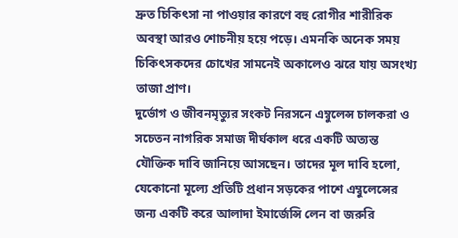দ্রুত চিকিৎসা না পাওয়ার কারণে বহু রোগীর শারীরিক অবস্থা আরও শোচনীয় হয়ে পড়ে। এমনকি অনেক সময় চিকিৎসকদের চোখের সামনেই অকালেও ঝরে যায় অসংখ্য তাজা প্রাণ।
দুর্ভোগ ও জীবনমৃত্যুর সংকট নিরসনে এম্বুলেন্স চালকরা ও সচেতন নাগরিক সমাজ দীর্ঘকাল ধরে একটি অত্যন্ত যৌক্তিক দাবি জানিয়ে আসছেন। তাদের মূল দাবি হলো, যেকোনো মূল্যে প্রতিটি প্রধান সড়কের পাশে এম্বুলেন্সের জন্য একটি করে আলাদা ইমার্জেন্সি লেন বা জরুরি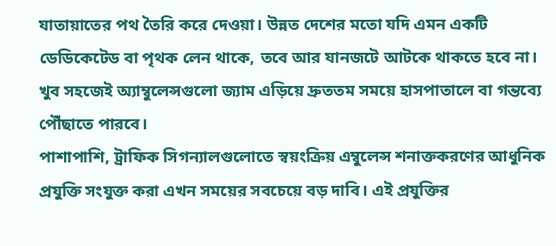যাতায়াতের পথ তৈরি করে দেওয়া। উন্নত দেশের মতো যদি এমন একটি ডেডিকেটেড বা পৃথক লেন থাকে, তবে আর যানজটে আটকে থাকতে হবে না। খুব সহজেই অ্যাম্বুলেন্সগুলো জ্যাম এড়িয়ে দ্রুততম সময়ে হাসপাতালে বা গন্তব্যে পৌঁছাতে পারবে।
পাশাপাশি, ট্রাফিক সিগন্যালগুলোতে স্বয়ংক্রিয় এম্বুলেন্স শনাক্তকরণের আধুনিক প্রযুক্তি সংযুক্ত করা এখন সময়ের সবচেয়ে বড় দাবি। এই প্রযুক্তির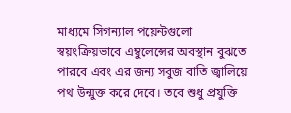মাধ্যমে সিগন্যাল পয়েন্টগুলো স্বয়ংক্রিয়ভাবে এম্বুলেন্সের অবস্থান বুঝতে পারবে এবং এর জন্য সবুজ বাতি জ্বালিয়ে পথ উন্মুক্ত করে দেবে। তবে শুধু প্রযুক্তি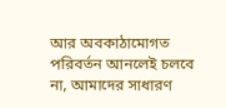আর অবকাঠামোগত পরিবর্তন আনলেই চলবে না, আমাদের সাধারণ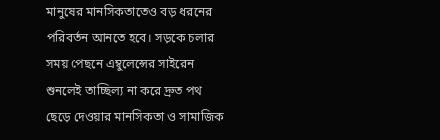মানুষের মানসিকতাতেও বড় ধরনের পরিবর্তন আনতে হবে। সড়কে চলার সময় পেছনে এম্বুলেন্সের সাইরেন শুনলেই তাচ্ছিল্য না করে দ্রুত পথ ছেড়ে দেওয়ার মানসিকতা ও সামাজিক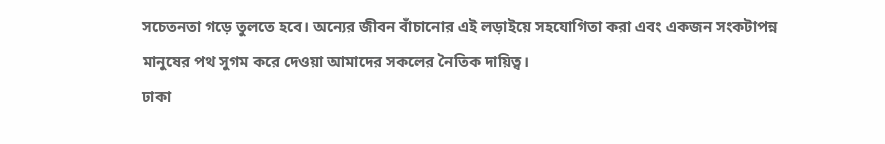সচেতনতা গড়ে তুলতে হবে। অন্যের জীবন বাঁচানোর এই লড়াইয়ে সহযোগিতা করা এবং একজন সংকটাপন্ন মানুষের পথ সুগম করে দেওয়া আমাদের সকলের নৈতিক দায়িত্ব।
ঢাকা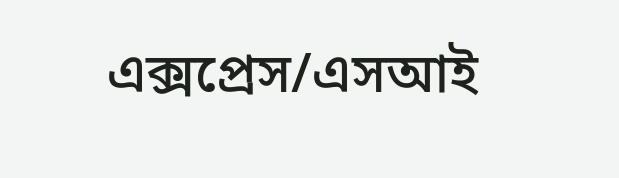এক্সপ্রেস/এসআই